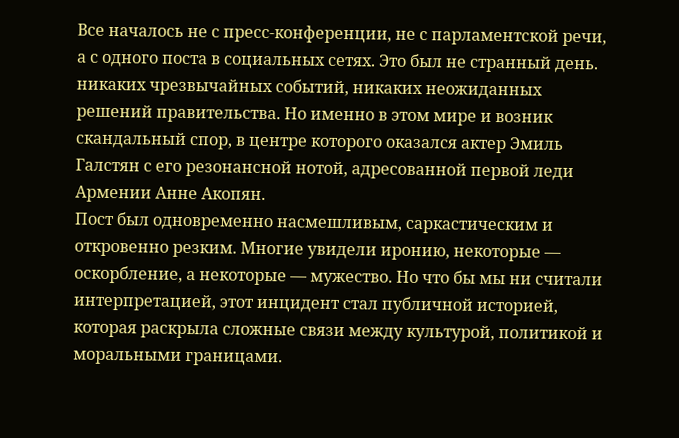Все началось не с пресс-конференции, не с парламентской речи, а с одного поста в социальных сетях. Это был не странный день. никаких чрезвычайных событий, никаких неожиданных решений правительства. Но именно в этом мире и возник скандальный спор, в центре которого оказался актер Эмиль Галстян с его резонансной нотой, адресованной первой леди Армении Анне Акопян.
Пост был одновременно насмешливым, саркастическим и откровенно резким. Многие увидели иронию, некоторые — оскорбление, а некоторые — мужество. Но что бы мы ни считали интерпретацией, этот инцидент стал публичной историей, которая раскрыла сложные связи между культурой, политикой и моральными границами.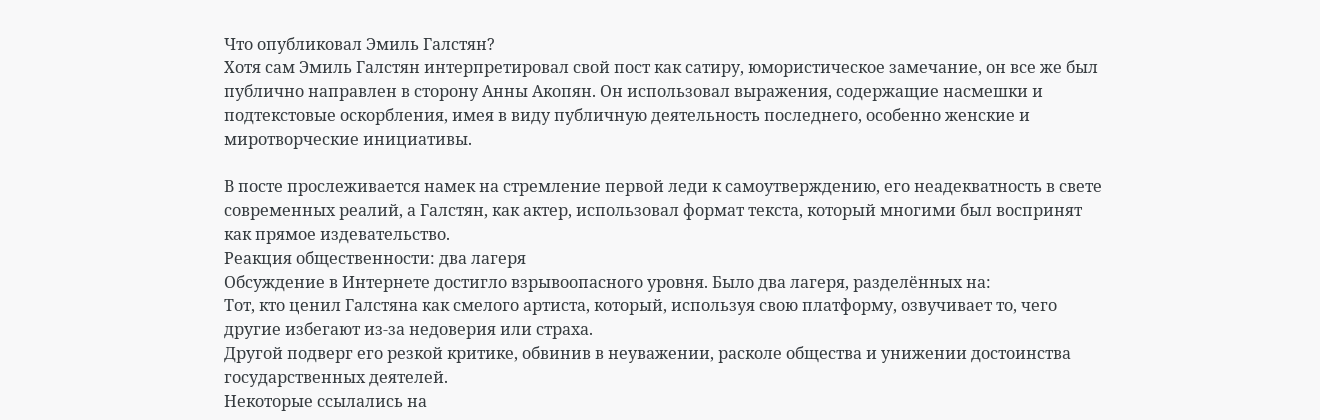Что опубликовал Эмиль Галстян?
Хотя сам Эмиль Галстян интерпретировал свой пост как сатиру, юмористическое замечание, он все же был публично направлен в сторону Анны Акопян. Он использовал выражения, содержащие насмешки и подтекстовые оскорбления, имея в виду публичную деятельность последнего, особенно женские и миротворческие инициативы.

В посте прослеживается намек на стремление первой леди к самоутверждению, его неадекватность в свете современных реалий, а Галстян, как актер, использовал формат текста, который многими был воспринят как прямое издевательство.
Реакция общественности: два лагеря
Обсуждение в Интернете достигло взрывоопасного уровня. Было два лагеря, разделённых на:
Тот, кто ценил Галстяна как смелого артиста, который, используя свою платформу, озвучивает то, чего другие избегают из-за недоверия или страха.
Другой подверг его резкой критике, обвинив в неуважении, расколе общества и унижении достоинства государственных деятелей.
Некоторые ссылались на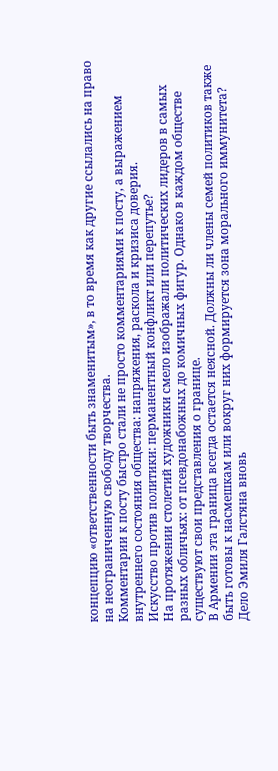концепцию «ответственности быть знаменитым», в то время как другие ссылались на право на неограниченную свободу творчества.
Комментарии к посту быстро стали не просто комментариями к посту, а выражением внутреннего состояния общества: напряжения, раскола и кризиса доверия.
Искусство против политики: перманентный конфликт или перепутье?
На протяжении столетий художники смело изображали политических лидеров в самых разных обличьях: от псевдонабожных до комичных фигур. Однако в каждом обществе существуют свои представления о границе.
В Армении эта граница всегда остается неясной. Должны ли члены семей политиков также быть готовы к насмешкам или вокруг них формируется зона морального иммунитета? Дело Эмиля Галстяна вновь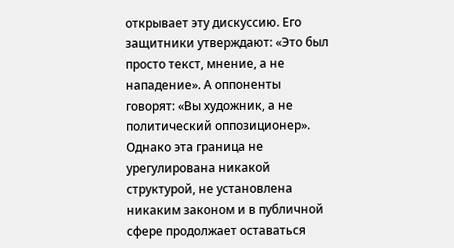открывает эту дискуссию. Его защитники утверждают: «Это был просто текст, мнение, а не нападение». А оппоненты говорят: «Вы художник, а не политический оппозиционер».
Однако эта граница не урегулирована никакой структурой, не установлена никаким законом и в публичной сфере продолжает оставаться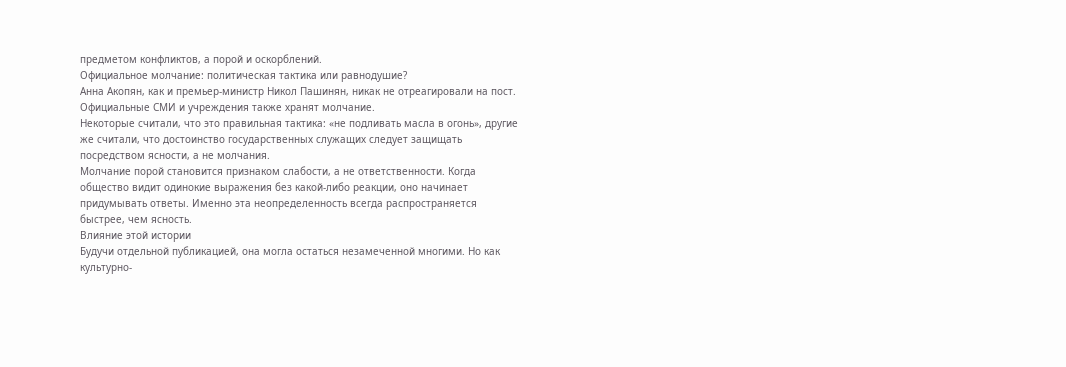предметом конфликтов, а порой и оскорблений.
Официальное молчание: политическая тактика или равнодушие?
Анна Акопян, как и премьер-министр Никол Пашинян, никак не отреагировали на пост. Официальные СМИ и учреждения также хранят молчание.
Некоторые считали, что это правильная тактика: «не подливать масла в огонь», другие же считали, что достоинство государственных служащих следует защищать посредством ясности, а не молчания.
Молчание порой становится признаком слабости, а не ответственности. Когда общество видит одинокие выражения без какой-либо реакции, оно начинает придумывать ответы. Именно эта неопределенность всегда распространяется быстрее, чем ясность.
Влияние этой истории
Будучи отдельной публикацией, она могла остаться незамеченной многими. Но как культурно-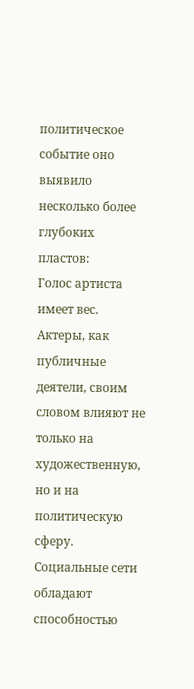политическое событие оно выявило несколько более глубоких пластов:
Голос артиста имеет вес. Актеры, как публичные деятели, своим словом влияют не только на художественную, но и на политическую сферу.
Социальные сети обладают способностью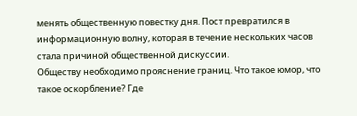менять общественную повестку дня. Пост превратился в информационную волну, которая в течение нескольких часов стала причиной общественной дискуссии.
Обществу необходимо прояснение границ. Что такое юмор, что такое оскорбление? Где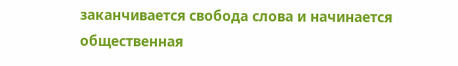заканчивается свобода слова и начинается общественная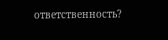ответственность?